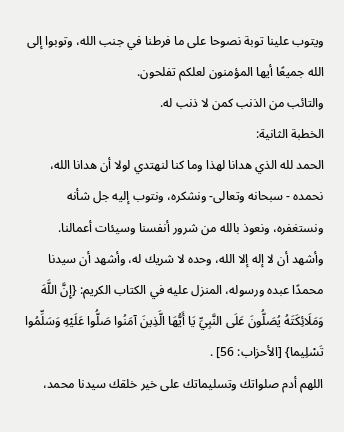ويتوب علينا توبة نصوحا على ما فرطنا في جنب الله، وتوبوا إلى الله جميعًا أيها المؤمنون لعلكم تفلحون.
والتائب من الذنب كمن لا ذنب له.
الخطبة الثانية:
الحمد لله الذي هدانا لهذا وما كنا لنهتدي لولا أن هدانا الله، نحمده - سبحانه وتعالى- ونشكره، ونتوب إليه جل شأنه ونستغفره، ونعوذ بالله من شرور أنفسنا وسيئات أعمالنا.
وأشهد أن لا إله إلا الله، وحده لا شريك له، وأشهد أن سيدنا محمدًا عبده ورسوله، المنزل عليه في الكتاب الكريم: {إِنَّ اللَّهَ وَمَلَائِكَتَهُ يُصَلُّونَ عَلَى النَّبِيِّ يَا أَيُّهَا الَّذِينَ آمَنُوا صَلُّوا عَلَيْهِ وَسَلِّمُوا تَسْلِيما} [الأحزاب: 56] .
اللهم أدم صلواتك وتسليماتك على خير خلقك سيدنا محمد،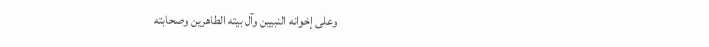وعلى إخوانه النبيين وآل بيته الطاهرين وصحابته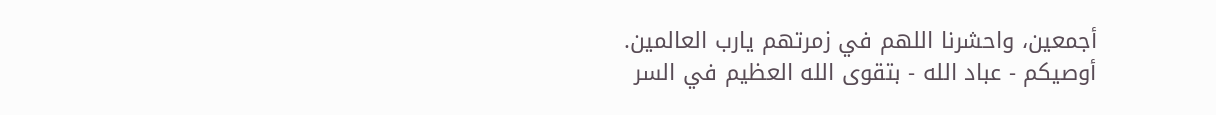أجمعين، واحشرنا اللهم في زمرتهم يارب العالمين.
أوصيكم - عباد الله - بتقوى الله العظيم في السر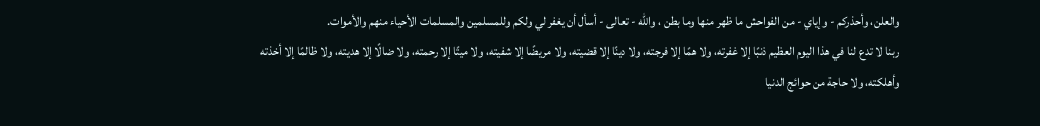والعلن، وأحذركم - وإياي - من الفواحش ما ظهر منها وما بطن ، والله - تعالى - أسأل أن يغفر لي ولكم وللمسلمين والمسلمات الأحياء منهم والأموات.
ربنا لا تدع لنا في هذا اليوم العظيم ذنبًا إلا غفرته، ولا همًا إلا فرجته، ولا دينًا إلا قضيته، ولا مريضًا إلا شفيته، ولا ميتًا إلا رحمته، ولا ضالًا إلا هديته، ولا ظالمًا إلا أخذته وأهلكته، ولا حاجة من حوائج الدنيا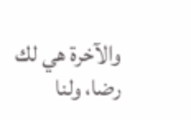والآخرة هي لك رضا، ولنا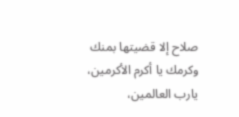صلاح إلا قضيتها بمنك وكرمك يا أكرم الأكرمين، يارب العالمين،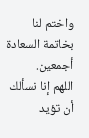واختم لنا بخاتمة السعادة أجمعين.
اللهم إنا نسألك أن تؤيد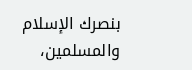بنصرك الإسلام والمسلمين،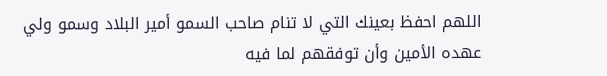اللهم احفظ بعينك التي لا تنام صاحب السمو أمير البلاد وسمو ولي عهده الأمين وأن توفقهم لما فيه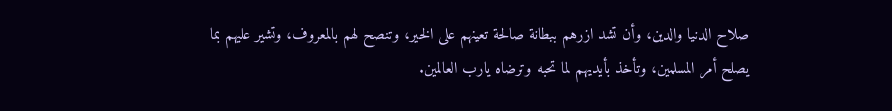صلاح الدنيا والدين، وأن تشد ازرهم ببطانة صالحة تعينهم على الخير، وتنصح لهم بالمعروف، وتشير عليهم بما يصلح أمر المسلمين، وتأخذ بأيديهم لما تحبه وترضاه يارب العالمين.